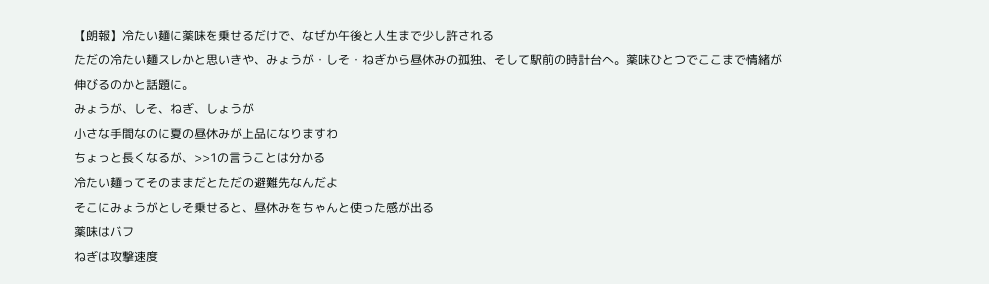【朗報】冷たい麺に薬味を乗せるだけで、なぜか午後と人生まで少し許される
ただの冷たい麺スレかと思いきや、みょうが・しそ・ねぎから昼休みの孤独、そして駅前の時計台へ。薬味ひとつでここまで情緒が伸びるのかと話題に。
みょうが、しそ、ねぎ、しょうが
小さな手間なのに夏の昼休みが上品になりますわ
ちょっと長くなるが、>>1の言うことは分かる
冷たい麺ってそのままだとただの避難先なんだよ
そこにみょうがとしそ乗せると、昼休みをちゃんと使った感が出る
薬味はバフ
ねぎは攻撃速度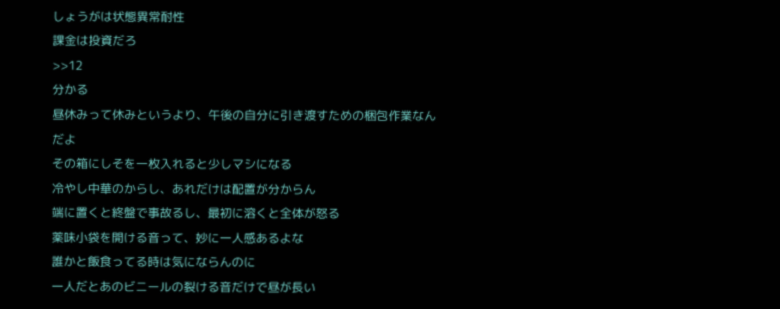しょうがは状態異常耐性
課金は投資だろ
>>12
分かる
昼休みって休みというより、午後の自分に引き渡すための梱包作業なんだよ
その箱にしそを一枚入れると少しマシになる
冷やし中華のからし、あれだけは配置が分からん
端に置くと終盤で事故るし、最初に溶くと全体が怒る
薬味小袋を開ける音って、妙に一人感あるよな
誰かと飯食ってる時は気にならんのに
一人だとあのビニールの裂ける音だけで昼が長い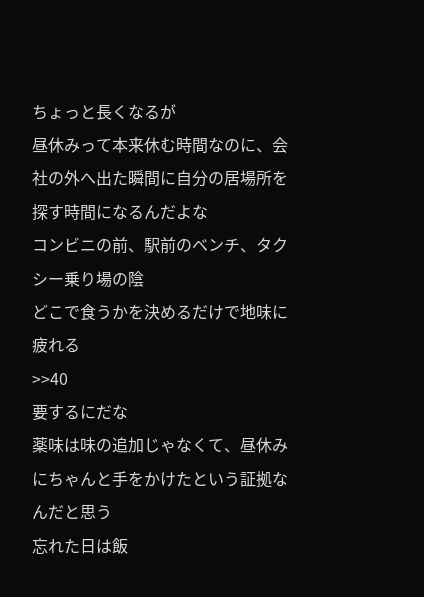ちょっと長くなるが
昼休みって本来休む時間なのに、会社の外へ出た瞬間に自分の居場所を探す時間になるんだよな
コンビニの前、駅前のベンチ、タクシー乗り場の陰
どこで食うかを決めるだけで地味に疲れる
>>40
要するにだな
薬味は味の追加じゃなくて、昼休みにちゃんと手をかけたという証拠なんだと思う
忘れた日は飯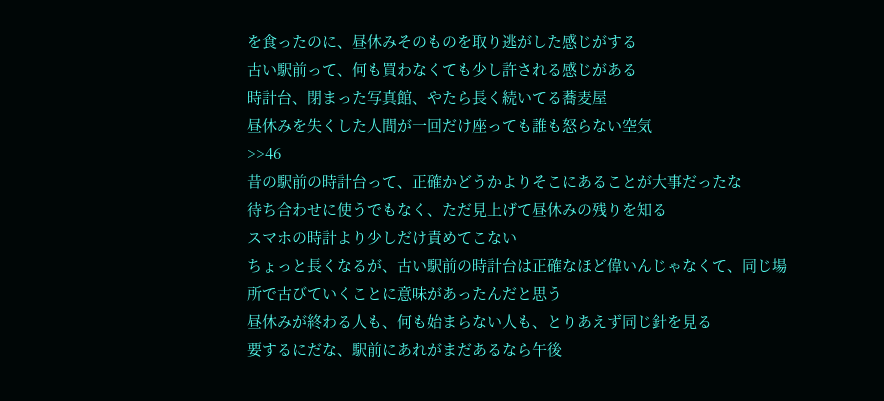を食ったのに、昼休みそのものを取り逃がした感じがする
古い駅前って、何も買わなくても少し許される感じがある
時計台、閉まった写真館、やたら長く続いてる蕎麦屋
昼休みを失くした人間が一回だけ座っても誰も怒らない空気
>>46
昔の駅前の時計台って、正確かどうかよりそこにあることが大事だったな
待ち合わせに使うでもなく、ただ見上げて昼休みの残りを知る
スマホの時計より少しだけ責めてこない
ちょっと長くなるが、古い駅前の時計台は正確なほど偉いんじゃなくて、同じ場所で古びていくことに意味があったんだと思う
昼休みが終わる人も、何も始まらない人も、とりあえず同じ針を見る
要するにだな、駅前にあれがまだあるなら午後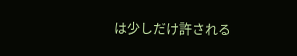は少しだけ許される